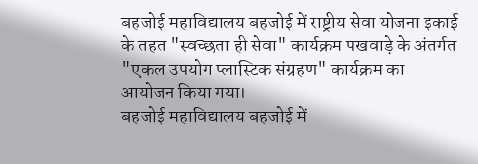बहजोई महाविद्यालय बहजोई में राष्ट्रीय सेवा योजना इकाई के तहत "स्वच्छता ही सेवा" कार्यक्रम पखवाड़े के अंतर्गत "एकल उपयोग प्लास्टिक संग्रहण" कार्यक्रम का आयोजन किया गया।
बहजोई महाविद्यालय बहजोई में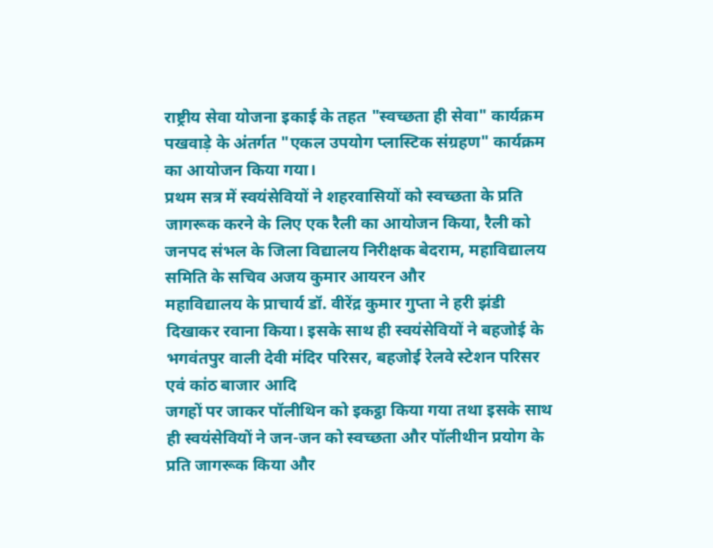राष्ट्रीय सेवा योजना इकाई के तहत "स्वच्छता ही सेवा" कार्यक्रम पखवाड़े के अंतर्गत "एकल उपयोग प्लास्टिक संग्रहण" कार्यक्रम का आयोजन किया गया।
प्रथम सत्र में स्वयंसेवियों ने शहरवासियों को स्वच्छता के प्रति जागरूक करने के लिए एक रैली का आयोजन किया, रैली को जनपद संभल के जिला विद्यालय निरीक्षक बेदराम, महाविद्यालय समिति के सचिव अजय कुमार आयरन और
महाविद्यालय के प्राचार्य डॉ. वीरेंद्र कुमार गुप्ता ने हरी झंडी दिखाकर रवाना किया। इसके साथ ही स्वयंसेवियों ने बहजोई के भगवंतपुर वाली देवी मंदिर परिसर, बहजोई रेलवे स्टेशन परिसर एवं कांठ बाजार आदि
जगहों पर जाकर पॉलीथिन को इकट्ठा किया गया तथा इसके साथ ही स्वयंसेवियों ने जन-जन को स्वच्छता और पॉलीथीन प्रयोग के प्रति जागरूक किया और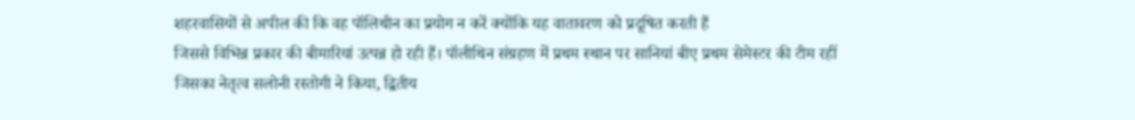शहरवासियों से अपील की कि वह पॉलिथीन का प्रयोग न करें क्योंकि यह वातावरण को प्रदूषित करती हैं
जिससे विभिन्न प्रकार की बीमारियां उत्पन्न हो रही हैं। पॉलीथिन संग्रहण में प्रथम स्थान पर सानियां बीए प्रथम सेमेस्टर की टीम रहीं जिसका नेतृत्व सलोनी रस्तोगी ने किया, द्वितीय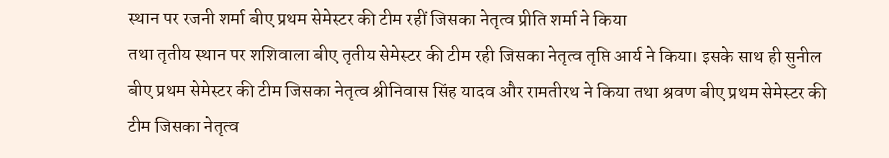स्थान पर रजनी शर्मा बीए प्रथम सेमेस्टर की टीम रहीं जिसका नेतृत्व प्रीति शर्मा ने किया
तथा तृतीय स्थान पर शशिवाला बीए तृतीय सेमेस्टर की टीम रही जिसका नेतृत्व तृप्ति आर्य ने किया। इसके साथ ही सुनील बीए प्रथम सेमेस्टर की टीम जिसका नेतृत्व श्रीनिवास सिंह यादव और रामतीरथ ने किया तथा श्रवण बीए प्रथम सेमेस्टर की टीम जिसका नेतृत्व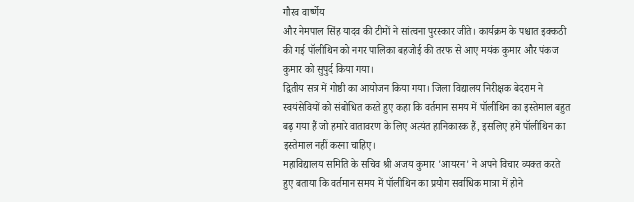गौरव वार्ष्णेय
और नेमपाल सिंह यादव की टीमों ने सांत्वना पुरस्कार जीते। कार्यक्रम के पश्चात इक्कठी की गई पॉलीथिन को नगर पालिका बहजोई की तरफ से आए मयंक कुमार और पंकज कुमार को सुपुर्द किया गया।
द्वितीय सत्र में गोष्ठी का आयोजन किया गया। जिला विद्यालय निरीक्षक बेदराम ने स्वयंसेवियों को संबोधित करते हुए कहा कि वर्तमान समय में पॉलीथिन का इस्तेमाल बहुत बढ़ गया हैं जो हमारे वातावरण के लिए अत्यंत हानिकारक हैं, इसलिए हमें पॉलीथिन का इस्तेमाल नहीं करना चाहिए।
महाविद्यालय समिति के सचिव श्री अजय कुमार 'आयरन' ने अपने विचार व्यक्त करते हुए बताया कि वर्तमान समय में पॉलीथिन का प्रयोग सर्वाधिक मात्रा में होने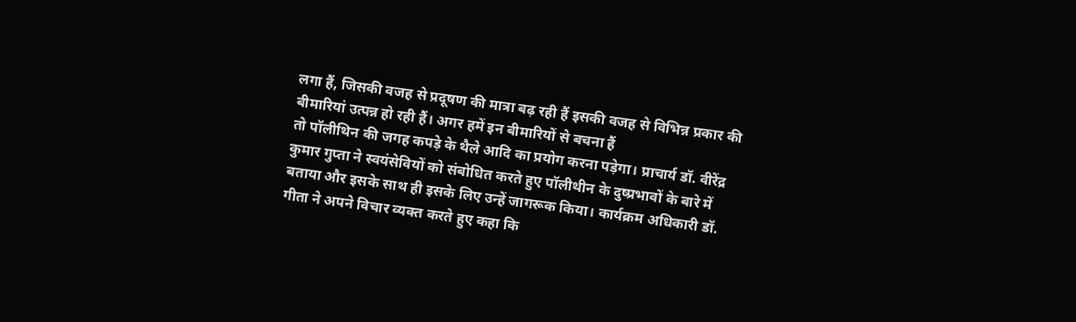लगा हैं, जिसकी वजह से प्रदूषण की मात्रा बढ़ रही हैं इसकी वजह से विभिन्न प्रकार की बीमारियां उत्पन्न हो रही हैं। अगर हमें इन बीमारियों से बचना हैं
तो पॉलीथिन की जगह कपड़े के थैले आदि का प्रयोग करना पड़ेगा। प्राचार्य डॉ. वीरेंद्र कुमार गुप्ता ने स्वयंसेवियों को संबोधित करते हुए पॉलीथीन के दुष्प्रभावों के बारे में बताया और इसके साथ ही इसके लिए उन्हें जागरूक किया। कार्यक्रम अधिकारी डॉ. गीता ने अपने विचार व्यक्त करते हुए कहा कि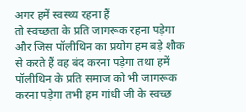अगर हमें स्वस्थ्य रहना हैं
तो स्वच्छता के प्रति जागरूक रहना पड़ेगा और जिस पॉलीथिन का प्रयोग हम बड़े शौक से करते हैं वह बंद करना पड़ेगा तथा हमें पॉलीथिन के प्रति समाज को भी जागरूक करना पड़ेगा तभी हम गांधी जी के स्वच्छ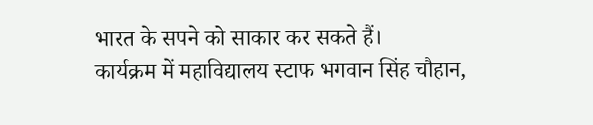भारत के सपने को साकार कर सकते हैं।
कार्यक्रम में महाविद्यालय स्टाफ भगवान सिंह चौहान,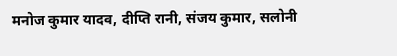मनोज कुमार यादव, दीप्ति रानी, संजय कुमार, सलोनी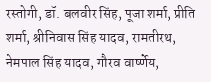रस्तोगी, डॉ. बलवीर सिंह, पूजा शर्मा, प्रीति शर्मा, श्रीनिवास सिंह यादव, रामतीरथ, नेमपाल सिंह यादव, गौरव वार्ष्णेय,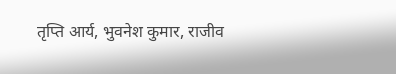तृप्ति आर्य, भुवनेश कुमार, राजीव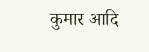कुमार आदि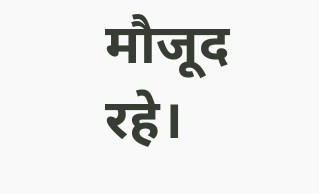मौजूद रहे।